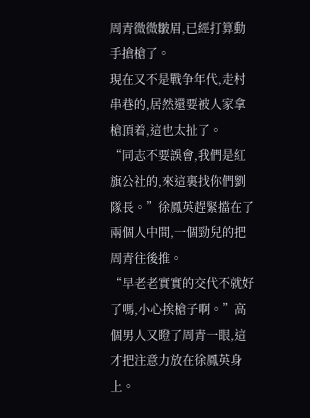周青微微皺眉,已經打算動手搶槍了。
現在又不是戰争年代,走村串巷的,居然還要被人家拿槍頂着,這也太扯了。
“同志不要誤會,我們是紅旗公社的,來這裏找你們劉隊長。”徐鳳英趕緊擋在了兩個人中間,一個勁兒的把周青往後推。
“早老老實實的交代不就好了嗎,小心挨槍子啊。”高個男人又瞪了周青一眼,這才把注意力放在徐鳳英身上。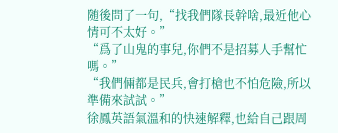随後問了一句,“找我們隊長幹啥,最近他心情可不太好。”
“爲了山鬼的事兒,你們不是招募人手幫忙嗎。”
“我們倆都是民兵,會打槍也不怕危險,所以準備來試試。”
徐鳳英語氣溫和的快速解釋,也給自己跟周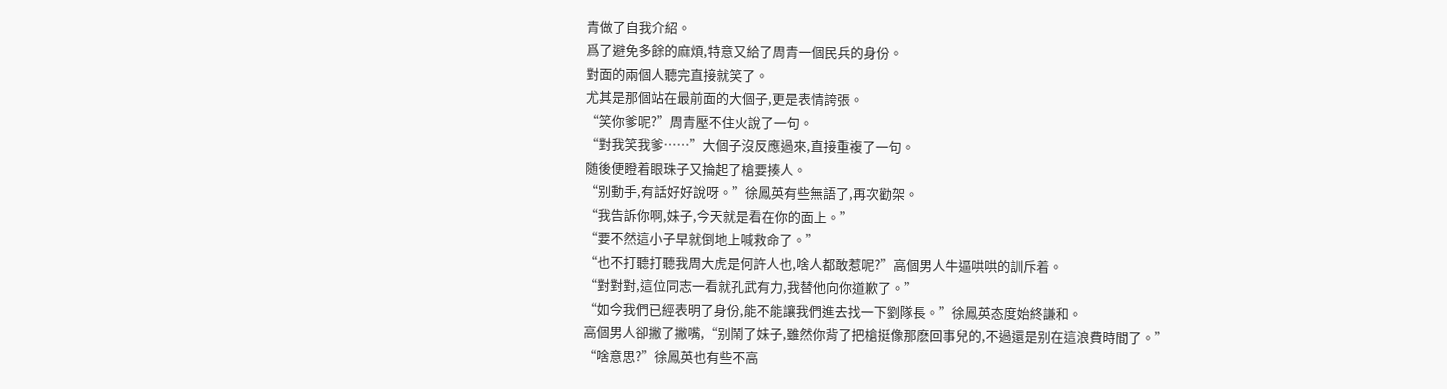青做了自我介紹。
爲了避免多餘的麻煩,特意又給了周青一個民兵的身份。
對面的兩個人聽完直接就笑了。
尤其是那個站在最前面的大個子,更是表情誇張。
“笑你爹呢?”周青壓不住火說了一句。
“對我笑我爹……”大個子沒反應過來,直接重複了一句。
随後便瞪着眼珠子又掄起了槍要揍人。
“别動手,有話好好說呀。”徐鳳英有些無語了,再次勸架。
“我告訴你啊,妹子,今天就是看在你的面上。”
“要不然這小子早就倒地上喊救命了。”
“也不打聽打聽我周大虎是何許人也,啥人都敢惹呢?”高個男人牛逼哄哄的訓斥着。
“對對對,這位同志一看就孔武有力,我替他向你道歉了。”
“如今我們已經表明了身份,能不能讓我們進去找一下劉隊長。”徐鳳英态度始終謙和。
高個男人卻撇了撇嘴,“别鬧了妹子,雖然你背了把槍挺像那麽回事兒的,不過還是别在這浪費時間了。”
“啥意思?”徐鳳英也有些不高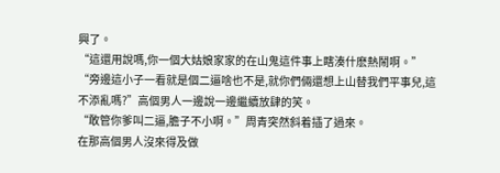興了。
“這還用說嗎,你一個大姑娘家家的在山鬼這件事上瞎湊什麽熱鬧啊。”
“旁邊這小子一看就是個二逼啥也不是,就你們倆還想上山替我們平事兒,這不添亂嗎?”高個男人一邊說一邊繼續放肆的笑。
“敢管你爹叫二逼,膽子不小啊。”周青突然斜着插了過來。
在那高個男人沒來得及做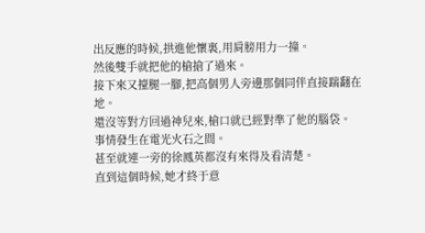出反應的時候,拱進他懷裏,用肩膀用力一撞。
然後雙手就把他的槍搶了過來。
接下來又擡腿一腳,把高個男人旁邊那個同伴直接踹翻在地。
還沒等對方回過神兒來,槍口就已經對準了他的腦袋。
事情發生在電光火石之間。
甚至就連一旁的徐鳳英都沒有來得及看清楚。
直到這個時候,她才終于意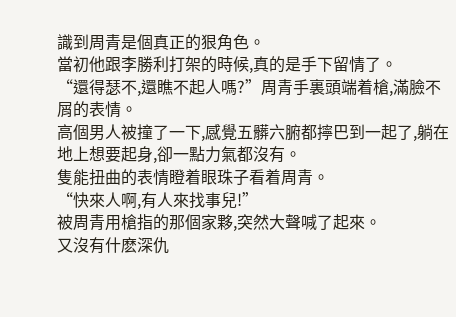識到周青是個真正的狠角色。
當初他跟李勝利打架的時候,真的是手下留情了。
“還得瑟不,還瞧不起人嗎?”周青手裏頭端着槍,滿臉不屑的表情。
高個男人被撞了一下,感覺五髒六腑都擰巴到一起了,躺在地上想要起身,卻一點力氣都沒有。
隻能扭曲的表情瞪着眼珠子看着周青。
“快來人啊,有人來找事兒!”
被周青用槍指的那個家夥,突然大聲喊了起來。
又沒有什麽深仇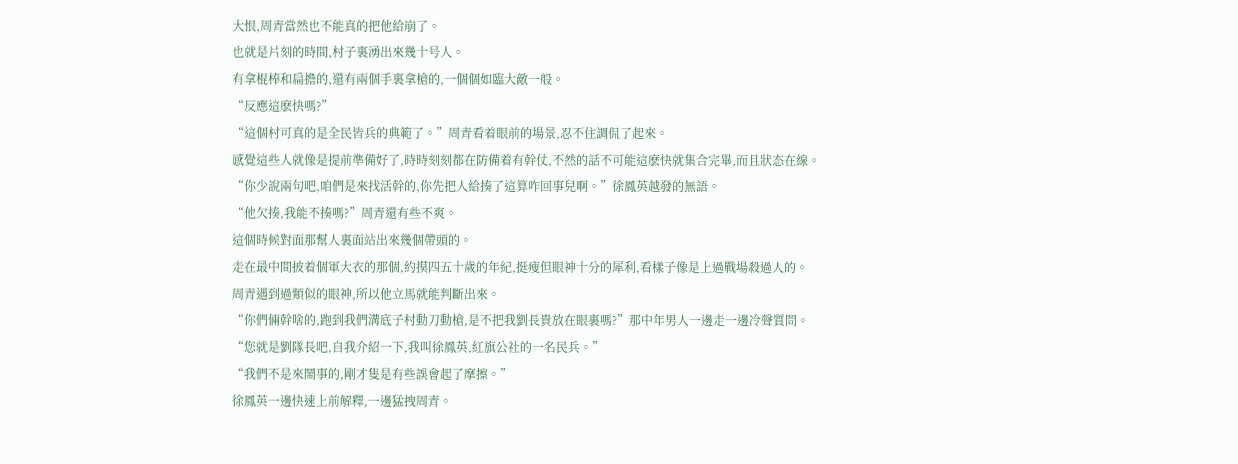大恨,周青當然也不能真的把他給崩了。
也就是片刻的時間,村子裏湧出來幾十号人。
有拿棍棒和扁擔的,還有兩個手裏拿槍的,一個個如臨大敵一般。
“反應這麽快嗎?”
“這個村可真的是全民皆兵的典範了。”周青看着眼前的場景,忍不住調侃了起來。
感覺這些人就像是提前準備好了,時時刻刻都在防備着有幹仗,不然的話不可能這麽快就集合完畢,而且狀态在線。
“你少說兩句吧,咱們是來找活幹的,你先把人給揍了這算咋回事兒啊。”徐鳳英越發的無語。
“他欠揍,我能不揍嗎?”周青還有些不爽。
這個時候對面那幫人裏面站出來幾個帶頭的。
走在最中間披着個軍大衣的那個,約摸四五十歲的年紀,挺瘦但眼神十分的犀利,看樣子像是上過戰場殺過人的。
周青遇到過類似的眼神,所以他立馬就能判斷出來。
“你們倆幹啥的,跑到我們溝底子村動刀動槍,是不把我劉長貴放在眼裏嗎?”那中年男人一邊走一邊冷聲質問。
“您就是劉隊長吧,自我介紹一下,我叫徐鳳英,紅旗公社的一名民兵。”
“我們不是來鬧事的,剛才隻是有些誤會起了摩擦。”
徐鳳英一邊快速上前解釋,一邊猛拽周青。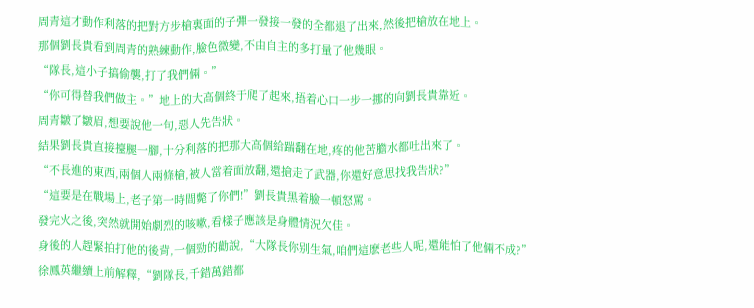周青這才動作利落的把對方步槍裏面的子彈一發接一發的全都退了出來,然後把槍放在地上。
那個劉長貴看到周青的熟練動作,臉色微變,不由自主的多打量了他幾眼。
“隊長,這小子搞偷襲,打了我們倆。”
“你可得替我們做主。”地上的大高個終于爬了起來,捂着心口一步一挪的向劉長貴靠近。
周青皺了皺眉,想要說他一句,惡人先告狀。
結果劉長貴直接擡腿一腳,十分利落的把那大高個給踹翻在地,疼的他苦膽水都吐出來了。
“不長進的東西,兩個人兩條槍,被人當着面放翻,還搶走了武器,你還好意思找我告狀?”
“這要是在戰場上,老子第一時間斃了你們!”劉長貴黑着臉一頓怒罵。
發完火之後,突然就開始劇烈的咳嗽,看樣子應該是身體情況欠佳。
身後的人趕緊拍打他的後背,一個勁的勸說,“大隊長你别生氣,咱們這麽老些人呢,還能怕了他倆不成?”
徐鳳英繼續上前解釋,“劉隊長,千錯萬錯都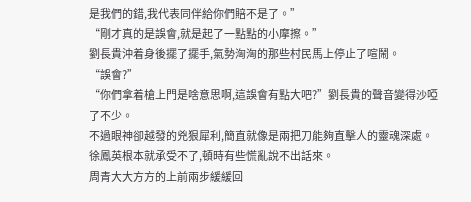是我們的錯,我代表同伴給你們賠不是了。”
“剛才真的是誤會,就是起了一點點的小摩擦。”
劉長貴沖着身後擺了擺手,氣勢洶洶的那些村民馬上停止了喧鬧。
“誤會?”
“你們拿着槍上門是啥意思啊,這誤會有點大吧?”劉長貴的聲音變得沙啞了不少。
不過眼神卻越發的兇狠犀利,簡直就像是兩把刀能夠直擊人的靈魂深處。
徐鳳英根本就承受不了,頓時有些慌亂說不出話來。
周青大大方方的上前兩步緩緩回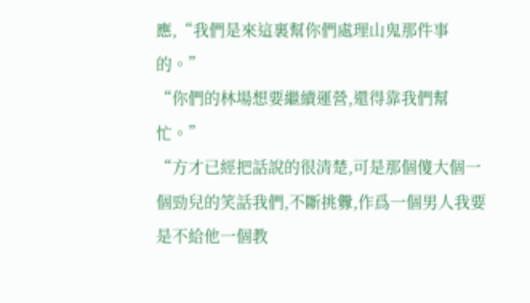應,“我們是來這裏幫你們處理山鬼那件事的。”
“你們的林場想要繼續運營,還得靠我們幫忙。”
“方才已經把話說的很清楚,可是那個傻大個一個勁兒的笑話我們,不斷挑釁,作爲一個男人我要是不給他一個教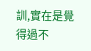訓,實在是覺得過不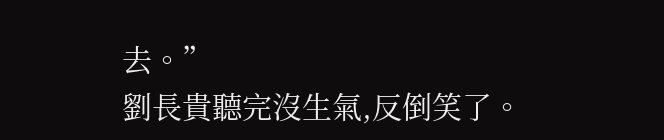去。”
劉長貴聽完沒生氣,反倒笑了。